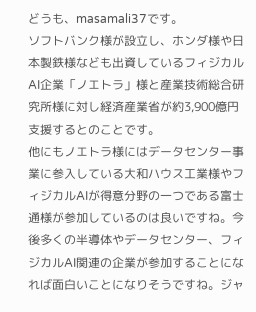どうも、masamali37です。
ソフトバンク様が設立し、ホンダ様や日本製鉄様なども出資しているフィジカルAI企業「ノエトラ」様と産業技術総合研究所様に対し経済産業省が約3,900億円支援するとのことです。
他にもノエトラ様にはデータセンター事業に参入している大和ハウス工業様やフィジカルAIが得意分野の一つである富士通様が参加しているのは良いですね。今後多くの半導体やデータセンター、フィジカルAI関連の企業が参加することになれば面白いことになりそうですね。ジャ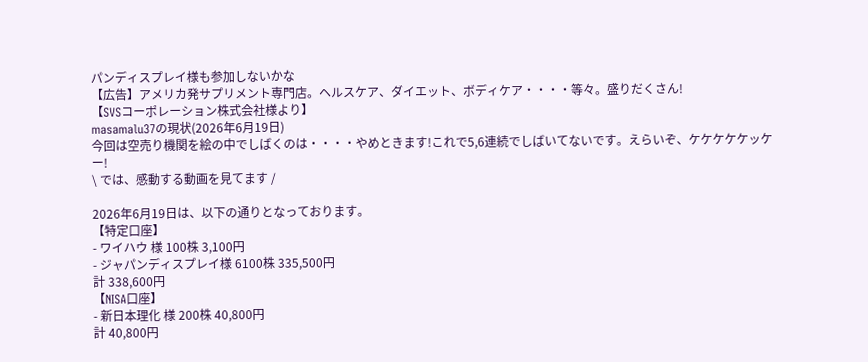パンディスプレイ様も参加しないかな
【広告】アメリカ発サプリメント専門店。ヘルスケア、ダイエット、ボディケア・・・・等々。盛りだくさん!
【SVSコーポレーション株式会社様より】
masamalu37の現状(2026年6月19日)
今回は空売り機関を絵の中でしばくのは・・・・やめときます!これで5,6連続でしばいてないです。えらいぞ、ケケケケケッケー!
\ では、感動する動画を見てます /

2026年6月19日は、以下の通りとなっております。
【特定口座】
- ワイハウ 様 100株 3,100円
- ジャパンディスプレイ様 6100株 335,500円
計 338,600円
【NISA口座】
- 新日本理化 様 200株 40,800円
計 40,800円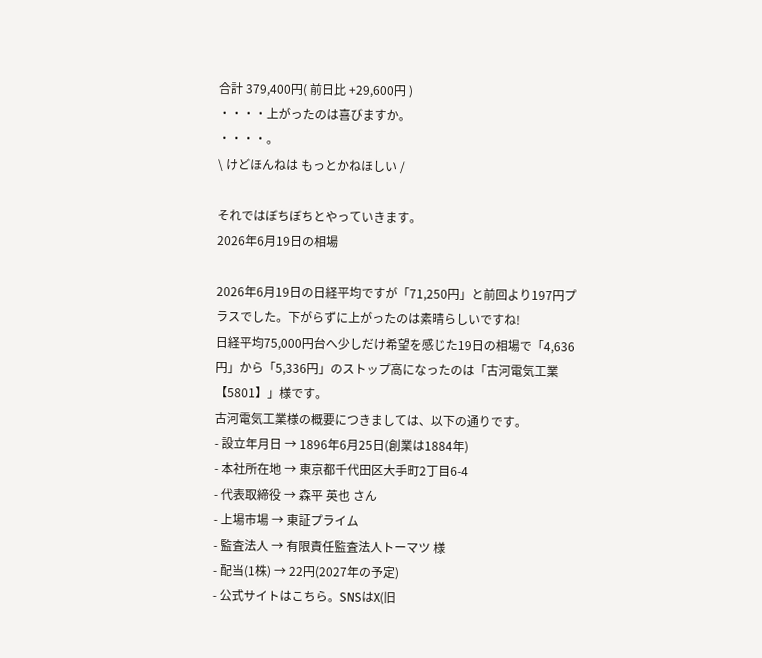合計 379,400円( 前日比 +29,600円 )
・・・・上がったのは喜びますか。
・・・・。
\ けどほんねは もっとかねほしい /

それではぼちぼちとやっていきます。
2026年6月19日の相場

2026年6月19日の日経平均ですが「71,250円」と前回より197円プラスでした。下がらずに上がったのは素晴らしいですね!
日経平均75,000円台へ少しだけ希望を感じた19日の相場で「4,636円」から「5,336円」のストップ高になったのは「古河電気工業【5801】」様です。
古河電気工業様の概要につきましては、以下の通りです。
- 設立年月日 → 1896年6月25日(創業は1884年)
- 本社所在地 → 東京都千代田区大手町2丁目6-4
- 代表取締役 → 森平 英也 さん
- 上場市場 → 東証プライム
- 監査法人 → 有限責任監査法人トーマツ 様
- 配当(1株) → 22円(2027年の予定)
- 公式サイトはこちら。SNSはX(旧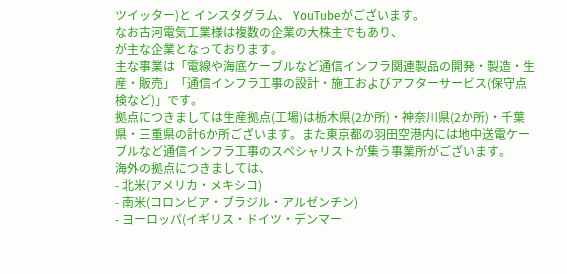ツイッター)と インスタグラム、 YouTubeがございます。
なお古河電気工業様は複数の企業の大株主でもあり、
が主な企業となっております。
主な事業は「電線や海底ケーブルなど通信インフラ関連製品の開発・製造・生産・販売」「通信インフラ工事の設計・施工およびアフターサービス(保守点検など)」です。
拠点につきましては生産拠点(工場)は栃木県(2か所)・神奈川県(2か所)・千葉県・三重県の計6か所ございます。また東京都の羽田空港内には地中送電ケーブルなど通信インフラ工事のスペシャリストが集う事業所がございます。
海外の拠点につきましては、
- 北米(アメリカ・メキシコ)
- 南米(コロンビア・ブラジル・アルゼンチン)
- ヨーロッパ(イギリス・ドイツ・デンマー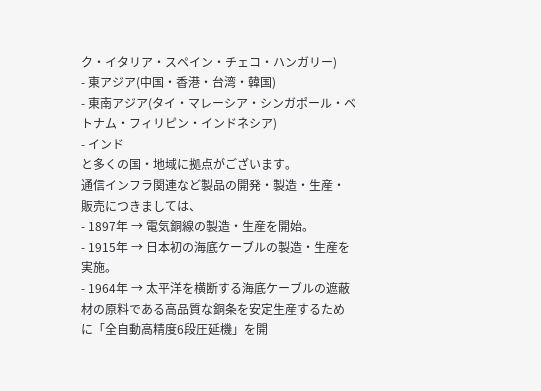ク・イタリア・スペイン・チェコ・ハンガリー)
- 東アジア(中国・香港・台湾・韓国)
- 東南アジア(タイ・マレーシア・シンガポール・ベトナム・フィリピン・インドネシア)
- インド
と多くの国・地域に拠点がございます。
通信インフラ関連など製品の開発・製造・生産・販売につきましては、
- 1897年 → 電気銅線の製造・生産を開始。
- 1915年 → 日本初の海底ケーブルの製造・生産を実施。
- 1964年 → 太平洋を横断する海底ケーブルの遮蔽材の原料である高品質な銅条を安定生産するために「全自動高精度6段圧延機」を開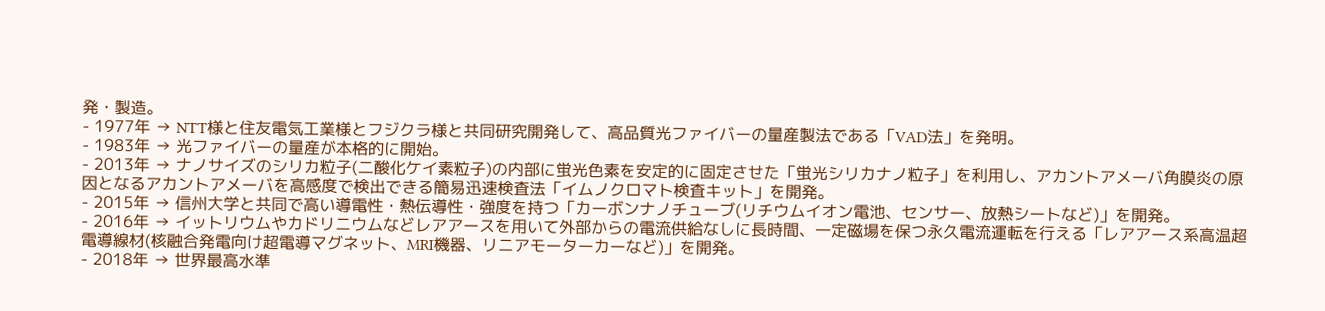発・製造。
- 1977年 → NTT様と住友電気工業様とフジクラ様と共同研究開発して、高品質光ファイバーの量産製法である「VAD法」を発明。
- 1983年 → 光ファイバーの量産が本格的に開始。
- 2013年 → ナノサイズのシリカ粒子(二酸化ケイ素粒子)の内部に蛍光色素を安定的に固定させた「蛍光シリカナノ粒子」を利用し、アカントアメーバ角膜炎の原因となるアカントアメーバを高感度で検出できる簡易迅速検査法「イムノクロマト検査キット」を開発。
- 2015年 → 信州大学と共同で高い導電性・熱伝導性・強度を持つ「カーボンナノチューブ(リチウムイオン電池、センサー、放熱シートなど)」を開発。
- 2016年 → イットリウムやカドリニウムなどレアアースを用いて外部からの電流供給なしに長時間、一定磁場を保つ永久電流運転を行える「レアアース系高温超電導線材(核融合発電向け超電導マグネット、MRI機器、リニアモーターカーなど)」を開発。
- 2018年 → 世界最高水準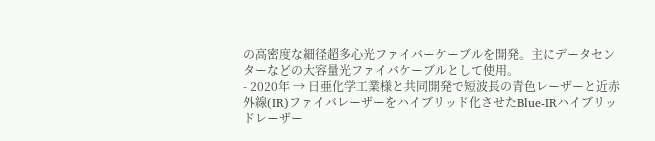の高密度な細径超多心光ファイバーケーブルを開発。主にデータセンターなどの大容量光ファイバケーブルとして使用。
- 2020年 → 日亜化学工業様と共同開発で短波長の青色レーザーと近赤外線(IR)ファイバレーザーをハイブリッド化させたBlue-IRハイブリッドレーザー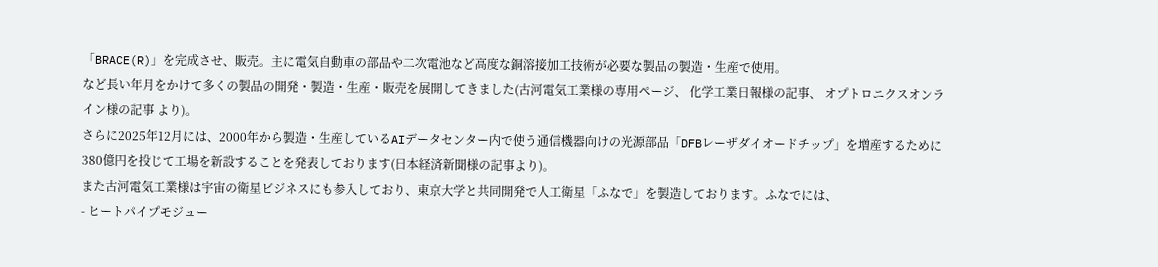「BRACE(R)」を完成させ、販売。主に電気自動車の部品や二次電池など高度な銅溶接加工技術が必要な製品の製造・生産で使用。
など長い年月をかけて多くの製品の開発・製造・生産・販売を展開してきました(古河電気工業様の専用ページ、 化学工業日報様の記事、 オプトロニクスオンライン様の記事 より)。
さらに2025年12月には、2000年から製造・生産しているAIデータセンター内で使う通信機器向けの光源部品「DFBレーザダイオードチップ」を増産するために380億円を投じて工場を新設することを発表しております(日本経済新聞様の記事より)。
また古河電気工業様は宇宙の衛星ビジネスにも参入しており、東京大学と共同開発で人工衛星「ふなで」を製造しております。ふなでには、
- ヒートパイプモジュー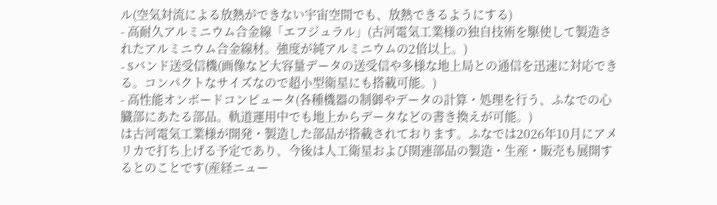ル(空気対流による放熱ができない宇宙空間でも、放熱できるようにする)
- 高耐久アルミニウム合金線「エフジュラル」(古河電気工業様の独自技術を駆使して製造されたアルミニウム合金線材。強度が純アルミニウムの2倍以上。)
- Sバンド送受信機(画像など大容量データの送受信や多様な地上局との通信を迅速に対応できる。コンパクトなサイズなので超小型衛星にも搭載可能。)
- 高性能オンボードコンピュータ(各種機器の制御やデータの計算・処理を行う、ふなでの心臓部にあたる部品。軌道運用中でも地上からデータなどの書き換えが可能。)
は古河電気工業様が開発・製造した部品が搭載されております。ふなでは2026年10月にアメリカで打ち上げる予定であり、今後は人工衛星および関連部品の製造・生産・販売も展開するとのことです(産経ニュー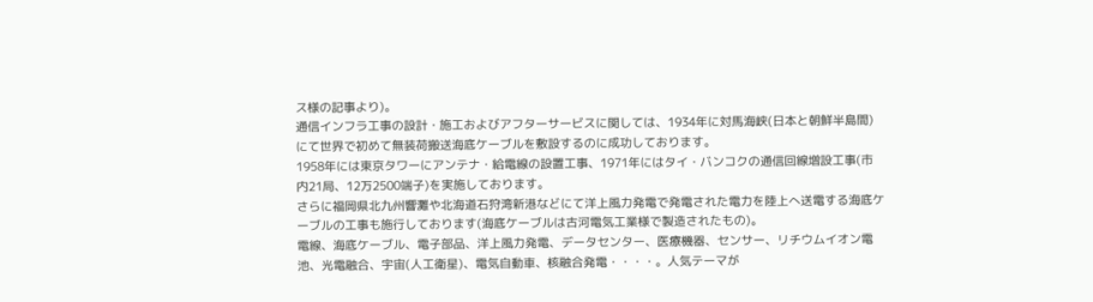ス様の記事より)。
通信インフラ工事の設計・施工およびアフターサービスに関しては、1934年に対馬海峡(日本と朝鮮半島間)にて世界で初めて無装荷搬送海底ケーブルを敷設するのに成功しております。
1958年には東京タワーにアンテナ・給電線の設置工事、1971年にはタイ・バンコクの通信回線増設工事(市内21局、12万2500端子)を実施しております。
さらに福岡県北九州響灘や北海道石狩湾新港などにて洋上風力発電で発電された電力を陸上へ送電する海底ケーブルの工事も施行しております(海底ケーブルは古河電気工業様で製造されたもの)。
電線、海底ケーブル、電子部品、洋上風力発電、データセンター、医療機器、センサー、リチウムイオン電池、光電融合、宇宙(人工衛星)、電気自動車、核融合発電・・・・。人気テーマが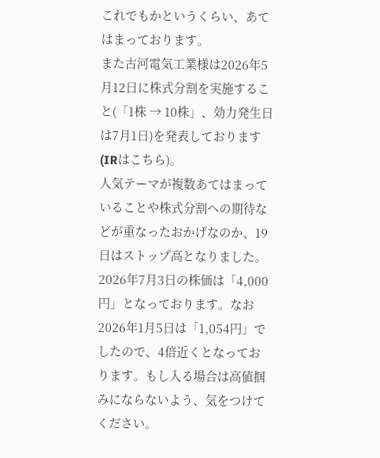これでもかというくらい、あてはまっております。
また古河電気工業様は2026年5月12日に株式分割を実施すること(「1株 → 10株」、効力発生日は7月1日)を発表しております(IRはこちら)。
人気テーマが複数あてはまっていることや株式分割への期待などが重なったおかげなのか、19日はストップ高となりました。
2026年7月3日の株価は「4,000円」となっております。なお2026年1月5日は「1,054円」でしたので、4倍近くとなっております。もし入る場合は高値掴みにならないよう、気をつけてください。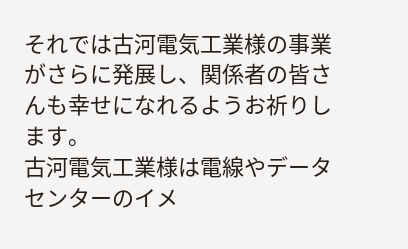それでは古河電気工業様の事業がさらに発展し、関係者の皆さんも幸せになれるようお祈りします。
古河電気工業様は電線やデータセンターのイメ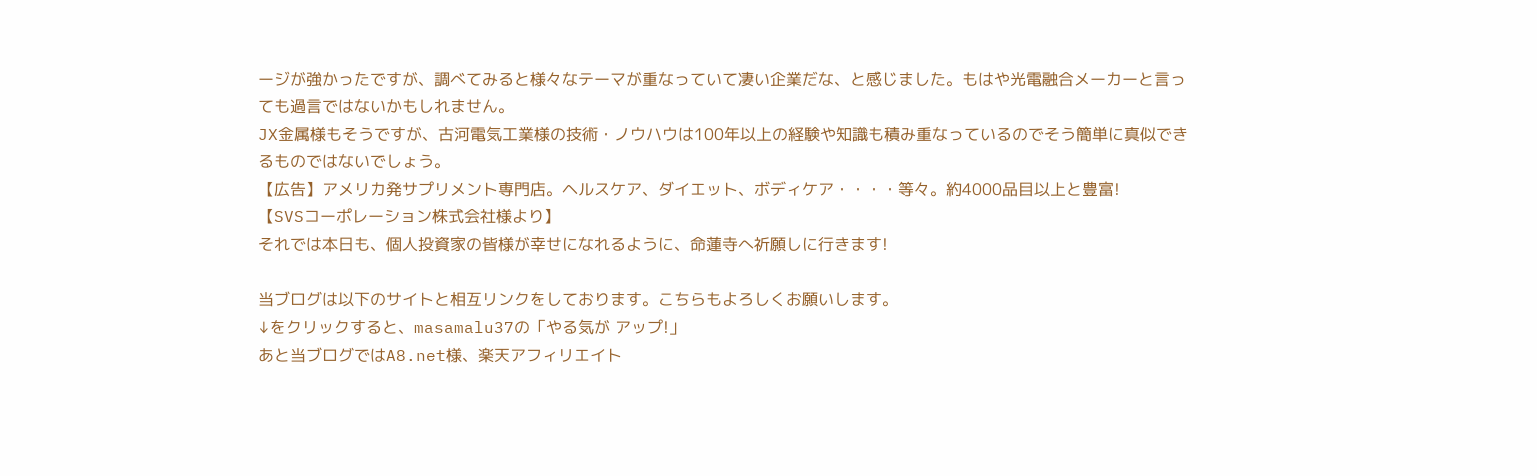ージが強かったですが、調べてみると様々なテーマが重なっていて凄い企業だな、と感じました。もはや光電融合メーカーと言っても過言ではないかもしれません。
JX金属様もそうですが、古河電気工業様の技術・ノウハウは100年以上の経験や知識も積み重なっているのでそう簡単に真似できるものではないでしょう。
【広告】アメリカ発サプリメント専門店。ヘルスケア、ダイエット、ボディケア・・・・等々。約4000品目以上と豊富!
【SVSコーポレーション株式会社様より】
それでは本日も、個人投資家の皆様が幸せになれるように、命蓮寺へ祈願しに行きます!

当ブログは以下のサイトと相互リンクをしております。こちらもよろしくお願いします。
↓をクリックすると、masamalu37の「やる気が アップ!」
あと当ブログではA8.net様、楽天アフィリエイト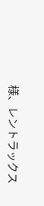様、レントラックス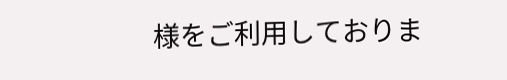様をご利用しておりま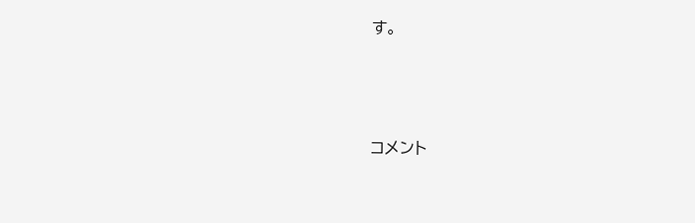す。




コメント